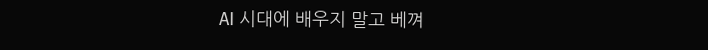AI 시대에 배우지 말고 베껴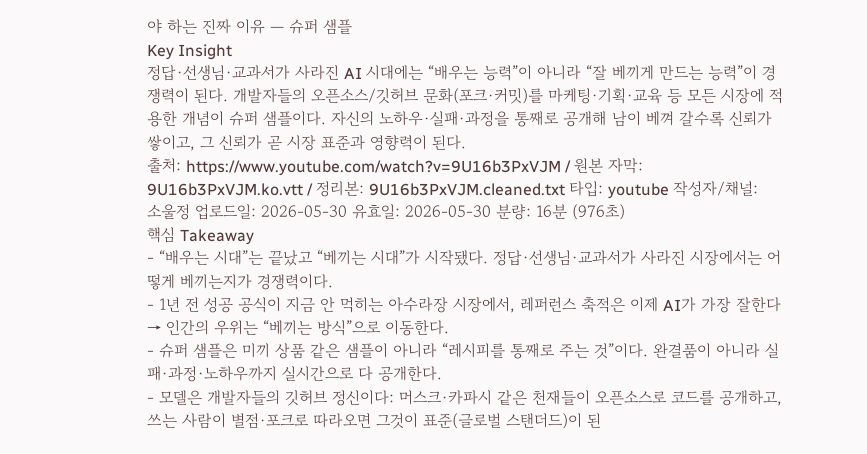야 하는 진짜 이유 — 슈퍼 샘플
Key Insight
정답·선생님·교과서가 사라진 AI 시대에는 “배우는 능력”이 아니라 “잘 베끼게 만드는 능력”이 경쟁력이 된다. 개발자들의 오픈소스/깃허브 문화(포크·커밋)를 마케팅·기획·교육 등 모든 시장에 적용한 개념이 슈퍼 샘플이다. 자신의 노하우·실패·과정을 통째로 공개해 남이 베껴 갈수록 신뢰가 쌓이고, 그 신뢰가 곧 시장 표준과 영향력이 된다.
출처: https://www.youtube.com/watch?v=9U16b3PxVJM / 원본 자막: 9U16b3PxVJM.ko.vtt / 정리본: 9U16b3PxVJM.cleaned.txt 타입: youtube 작성자/채널: 소울정 업로드일: 2026-05-30 유효일: 2026-05-30 분량: 16분 (976초)
핵심 Takeaway
- “배우는 시대”는 끝났고 “베끼는 시대”가 시작됐다. 정답·선생님·교과서가 사라진 시장에서는 어떻게 베끼는지가 경쟁력이다.
- 1년 전 성공 공식이 지금 안 먹히는 아수라장 시장에서, 레퍼런스 축적은 이제 AI가 가장 잘한다 → 인간의 우위는 “베끼는 방식”으로 이동한다.
- 슈퍼 샘플은 미끼 상품 같은 샘플이 아니라 “레시피를 통째로 주는 것”이다. 완결품이 아니라 실패·과정·노하우까지 실시간으로 다 공개한다.
- 모델은 개발자들의 깃허브 정신이다: 머스크·카파시 같은 천재들이 오픈소스로 코드를 공개하고, 쓰는 사람이 별점·포크로 따라오면 그것이 표준(글로벌 스탠더드)이 된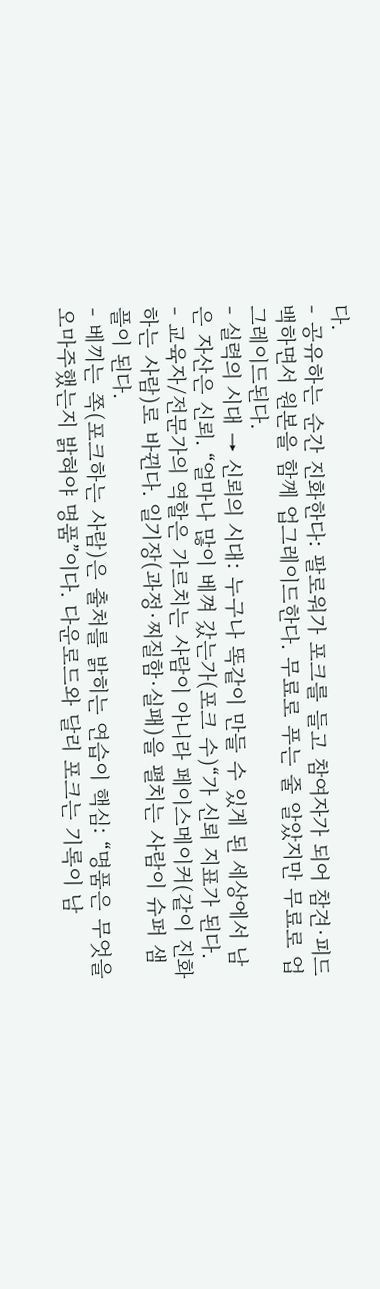다.
- 공유하는 순간 진화한다: 팔로워가 포크를 들고 참여자가 되어 참견·피드백하면서 원본을 함께 업그레이드한다. 무료로 푸는 줄 알았지만 무료로 업그레이드된다.
- 실력의 시대 → 신뢰의 시대: 누구나 똑같이 만들 수 있게 된 세상에서 남은 자산은 신뢰. “얼마나 많이 베껴 갔는가(포크 수)“가 신뢰 지표가 된다.
- 교육자/전문가의 역할은 가르치는 사람이 아니라 페이스메이커(같이 진화하는 사람)로 바뀐다. 일기장(과정·찌질함·실패)을 펼치는 사람이 슈퍼 샘플이 된다.
- 베끼는 쪽(포크하는 사람)은 출처를 밝히는 연습이 핵심: “명품은 무엇을 오마주했는지 밝혀야 명품”이다. 다운로드와 달리 포크는 기록이 남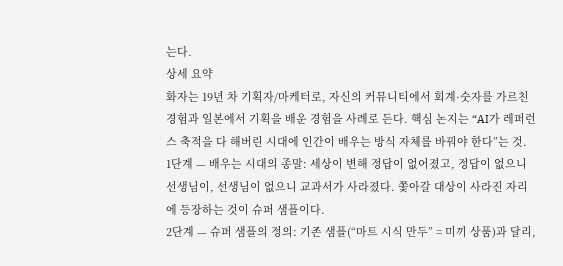는다.
상세 요약
화자는 19년 차 기획자/마케터로, 자신의 커뮤니티에서 회계·숫자를 가르친 경험과 일본에서 기획을 배운 경험을 사례로 든다. 핵심 논지는 “AI가 레퍼런스 축적을 다 해버린 시대에 인간이 배우는 방식 자체를 바꿔야 한다”는 것.
1단계 — 배우는 시대의 종말: 세상이 변해 정답이 없어졌고, 정답이 없으니 선생님이, 선생님이 없으니 교과서가 사라졌다. 쫓아갈 대상이 사라진 자리에 등장하는 것이 슈퍼 샘플이다.
2단계 — 슈퍼 샘플의 정의: 기존 샘플(“마트 시식 만두” = 미끼 상품)과 달리,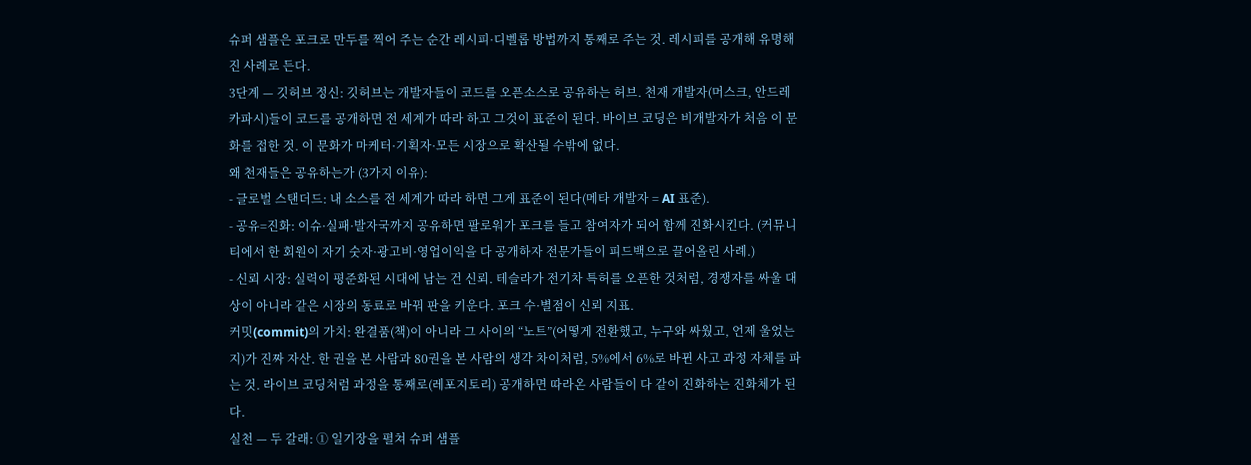슈퍼 샘플은 포크로 만두를 찍어 주는 순간 레시피·디벨롭 방법까지 통째로 주는 것. 레시피를 공개해 유명해진 사례로 든다.
3단계 — 깃허브 정신: 깃허브는 개발자들이 코드를 오픈소스로 공유하는 허브. 천재 개발자(머스크, 안드레 카파시)들이 코드를 공개하면 전 세계가 따라 하고 그것이 표준이 된다. 바이브 코딩은 비개발자가 처음 이 문화를 접한 것. 이 문화가 마케터·기획자·모든 시장으로 확산될 수밖에 없다.
왜 천재들은 공유하는가 (3가지 이유):
- 글로벌 스탠더드: 내 소스를 전 세계가 따라 하면 그게 표준이 된다(메타 개발자 = AI 표준).
- 공유=진화: 이슈·실패·발자국까지 공유하면 팔로워가 포크를 들고 참여자가 되어 함께 진화시킨다. (커뮤니티에서 한 회원이 자기 숫자·광고비·영업이익을 다 공개하자 전문가들이 피드백으로 끌어올린 사례.)
- 신뢰 시장: 실력이 평준화된 시대에 남는 건 신뢰. 테슬라가 전기차 특허를 오픈한 것처럼, 경쟁자를 싸울 대상이 아니라 같은 시장의 동료로 바꿔 판을 키운다. 포크 수·별점이 신뢰 지표.
커밋(commit)의 가치: 완결품(책)이 아니라 그 사이의 “노트”(어떻게 전환했고, 누구와 싸웠고, 언제 울었는지)가 진짜 자산. 한 권을 본 사람과 80권을 본 사람의 생각 차이처럼, 5%에서 6%로 바뀐 사고 과정 자체를 파는 것. 라이브 코딩처럼 과정을 통째로(레포지토리) 공개하면 따라온 사람들이 다 같이 진화하는 진화체가 된다.
실천 — 두 갈래: ① 일기장을 펼쳐 슈퍼 샘플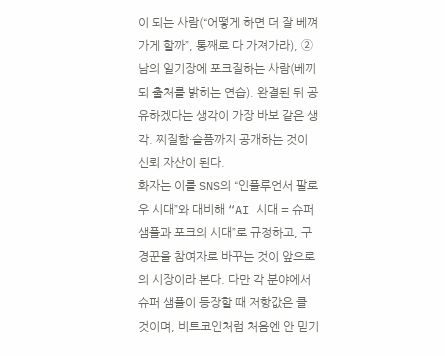이 되는 사람(“어떻게 하면 더 잘 베껴 가게 할까”, 통째로 다 가져가라), ② 남의 일기장에 포크질하는 사람(베끼되 출처를 밝히는 연습). 완결된 뒤 공유하겠다는 생각이 가장 바보 같은 생각. 찌질함·슬픔까지 공개하는 것이 신뢰 자산이 된다.
화자는 이를 SNS의 “인플루언서 팔로우 시대”와 대비해 “AI 시대 = 슈퍼 샘플과 포크의 시대”로 규정하고, 구경꾼을 참여자로 바꾸는 것이 앞으로의 시장이라 본다. 다만 각 분야에서 슈퍼 샘플이 등장할 때 저항값은 클 것이며, 비트코인처럼 처음엔 안 믿기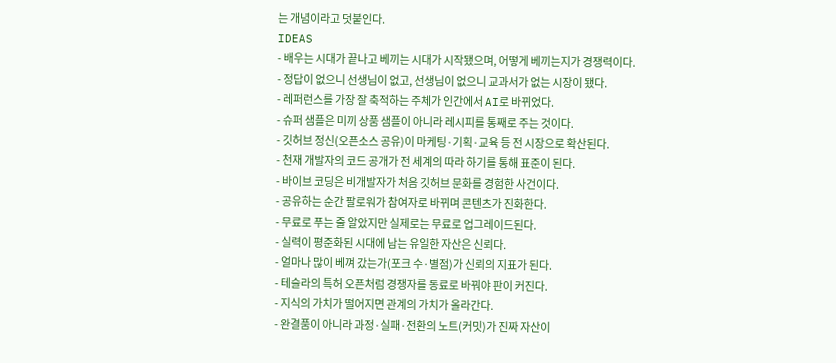는 개념이라고 덧붙인다.
IDEAS
- 배우는 시대가 끝나고 베끼는 시대가 시작됐으며, 어떻게 베끼는지가 경쟁력이다.
- 정답이 없으니 선생님이 없고, 선생님이 없으니 교과서가 없는 시장이 됐다.
- 레퍼런스를 가장 잘 축적하는 주체가 인간에서 AI로 바뀌었다.
- 슈퍼 샘플은 미끼 상품 샘플이 아니라 레시피를 통째로 주는 것이다.
- 깃허브 정신(오픈소스 공유)이 마케팅·기획·교육 등 전 시장으로 확산된다.
- 천재 개발자의 코드 공개가 전 세계의 따라 하기를 통해 표준이 된다.
- 바이브 코딩은 비개발자가 처음 깃허브 문화를 경험한 사건이다.
- 공유하는 순간 팔로워가 참여자로 바뀌며 콘텐츠가 진화한다.
- 무료로 푸는 줄 알았지만 실제로는 무료로 업그레이드된다.
- 실력이 평준화된 시대에 남는 유일한 자산은 신뢰다.
- 얼마나 많이 베껴 갔는가(포크 수·별점)가 신뢰의 지표가 된다.
- 테슬라의 특허 오픈처럼 경쟁자를 동료로 바꿔야 판이 커진다.
- 지식의 가치가 떨어지면 관계의 가치가 올라간다.
- 완결품이 아니라 과정·실패·전환의 노트(커밋)가 진짜 자산이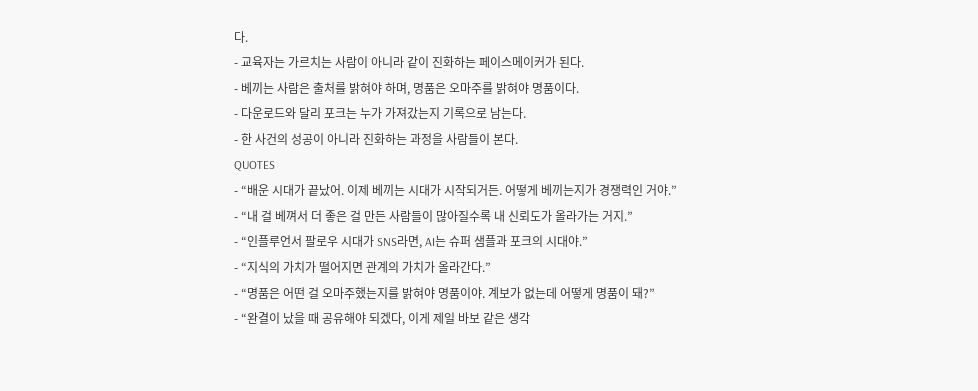다.
- 교육자는 가르치는 사람이 아니라 같이 진화하는 페이스메이커가 된다.
- 베끼는 사람은 출처를 밝혀야 하며, 명품은 오마주를 밝혀야 명품이다.
- 다운로드와 달리 포크는 누가 가져갔는지 기록으로 남는다.
- 한 사건의 성공이 아니라 진화하는 과정을 사람들이 본다.
QUOTES
- “배운 시대가 끝났어. 이제 베끼는 시대가 시작되거든. 어떻게 베끼는지가 경쟁력인 거야.”
- “내 걸 베껴서 더 좋은 걸 만든 사람들이 많아질수록 내 신뢰도가 올라가는 거지.”
- “인플루언서 팔로우 시대가 SNS라면, AI는 슈퍼 샘플과 포크의 시대야.”
- “지식의 가치가 떨어지면 관계의 가치가 올라간다.”
- “명품은 어떤 걸 오마주했는지를 밝혀야 명품이야. 계보가 없는데 어떻게 명품이 돼?”
- “완결이 났을 때 공유해야 되겠다, 이게 제일 바보 같은 생각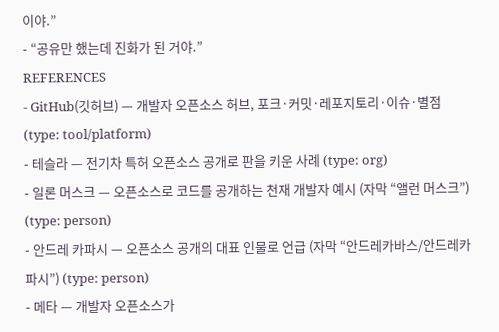이야.”
- “공유만 했는데 진화가 된 거야.”
REFERENCES
- GitHub(깃허브) — 개발자 오픈소스 허브, 포크·커밋·레포지토리·이슈·별점 (type: tool/platform)
- 테슬라 — 전기차 특허 오픈소스 공개로 판을 키운 사례 (type: org)
- 일론 머스크 — 오픈소스로 코드를 공개하는 천재 개발자 예시 (자막 “앨런 머스크”) (type: person)
- 안드레 카파시 — 오픈소스 공개의 대표 인물로 언급 (자막 “안드레카바스/안드레카파시”) (type: person)
- 메타 — 개발자 오픈소스가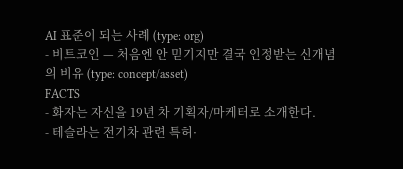AI 표준이 되는 사례 (type: org)
- 비트코인 — 처음엔 안 믿기지만 결국 인정받는 신개념의 비유 (type: concept/asset)
FACTS
- 화자는 자신을 19년 차 기획자/마케터로 소개한다.
- 테슬라는 전기차 관련 특허·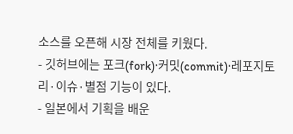소스를 오픈해 시장 전체를 키웠다.
- 깃허브에는 포크(fork)·커밋(commit)·레포지토리·이슈·별점 기능이 있다.
- 일본에서 기획을 배운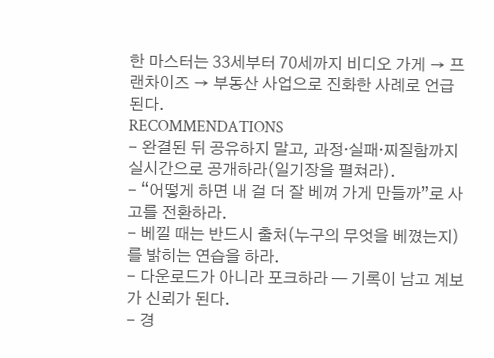한 마스터는 33세부터 70세까지 비디오 가게 → 프랜차이즈 → 부동산 사업으로 진화한 사례로 언급된다.
RECOMMENDATIONS
- 완결된 뒤 공유하지 말고, 과정·실패·찌질함까지 실시간으로 공개하라(일기장을 펼쳐라).
- “어떻게 하면 내 걸 더 잘 베껴 가게 만들까”로 사고를 전환하라.
- 베낄 때는 반드시 출처(누구의 무엇을 베꼈는지)를 밝히는 연습을 하라.
- 다운로드가 아니라 포크하라 — 기록이 남고 계보가 신뢰가 된다.
- 경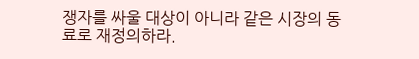쟁자를 싸울 대상이 아니라 같은 시장의 동료로 재정의하라.